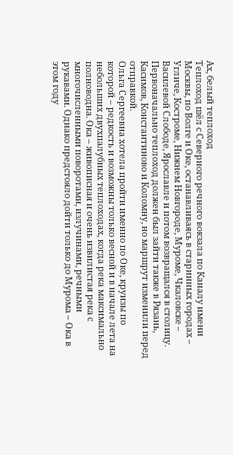Ах, белый теплоход
Теплоход шёл с Северного речного вокзала по Каналу имени Москвы, по Волге и Оке, останавливаясь в старинных городах – Угличе, Костроме, Нижнем Новгороде, Муроме, Чкаловске – Василевой Слободе, Ярославле и потом возвращался в столицу. Первоначально теплоход должен был зайти также в Рязань, Касимов, Константиново и Коломну, но маршрут изменили перед отправкой.
Ольга Сергеевна хотела пройти именно по Оке, круизы по которой – редкость и возможны только весной и в начале лета на небольших двухпалубных теплоходах, когда река максимально полноводна. Ока – живописная и очень извилистая река с многочисленными поворотами, излучинами, речными рукавами. Однако предстояло дойти только до Мурома – Ока в этом году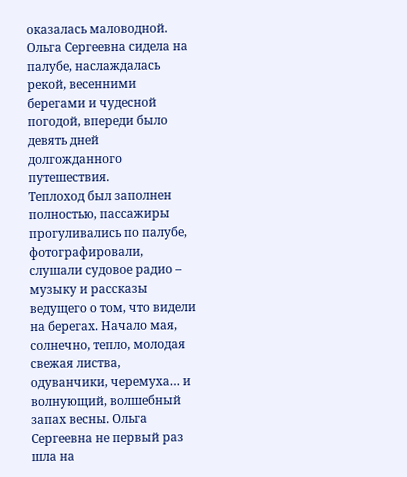оказалась маловодной. Ольга Сергеевна сидела на палубе, наслаждалась рекой, весенними берегами и чудесной погодой, впереди было девять дней долгожданного путешествия.
Теплоход был заполнен полностью, пассажиры прогуливались по палубе, фотографировали, слушали судовое радио – музыку и рассказы ведущего о том, что видели на берегах. Начало мая, солнечно, тепло, молодая свежая листва, одуванчики, черемуха… и волнующий, волшебный запах весны. Ольга Сергеевна не первый раз шла на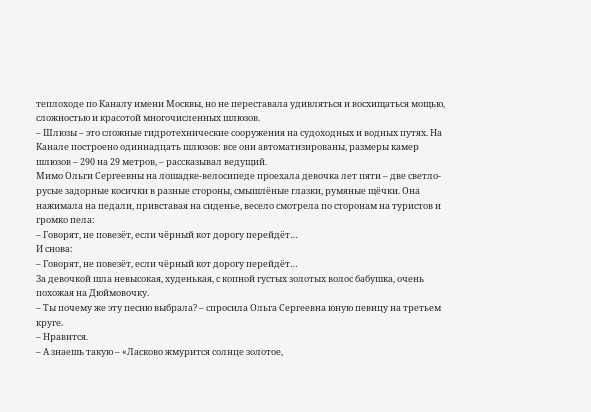теплоходе по Каналу имени Москвы, но не переставала удивляться и восхищаться мощью, сложностью и красотой многочисленных шлюзов.
– Шлюзы – это сложные гидротехнические сооружения на судоходных и водных путях. На Канале построено одиннадцать шлюзов: все они автоматизированы, размеры камер шлюзов – 290 на 29 метров, – рассказывал ведущий.
Мимо Ольги Сергеевны на лошадке-велосипеде проехала девочка лет пяти – две светло-русые задорные косички в разные стороны, смышлёные глазки, румяные щёчки. Она нажимала на педали, привставая на сиденье, весело смотрела по сторонам на туристов и громко пела:
– Говорят, не повезёт, если чёрный кот дорогу перейдёт…
И снова:
– Говорят, не повезёт, если чёрный кот дорогу перейдёт…
За девочкой шла невысокая, худенькая, с копной густых золотых волос бабушка, очень похожая на Дюймовочку.
– Ты почему же эту песню выбрала? – спросила Ольга Сергеевна юную певицу на третьем круге.
– Нравится.
– А знаешь такую – «Ласково жмурится солнце золотое,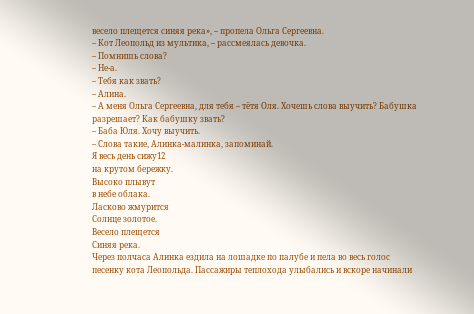весело плещется синяя река», – пропела Ольга Сергеевна.
– Кот Леопольд из мультика, – рассмеялась девочка.
– Помнишь слова?
– Не-а.
– Тебя как звать?
– Алина.
– А меня Ольга Сергеевна, для тебя – тётя Оля. Хочешь слова выучить? Бабушка разрешает? Как бабушку звать?
– Баба Юля. Хочу выучить.
– Слова такие, Алинка-малинка, запоминай.
Я весь день сижу12
на крутом бережку.
Высоко плывут
в небе облака.
Ласково жмурится
Солнце золотое.
Весело плещется
Синяя река.
Через полчаса Алинка ездила на лошадке по палубе и пела во весь голос песенку кота Леопольда. Пассажиры теплохода улыбались и вскоре начинали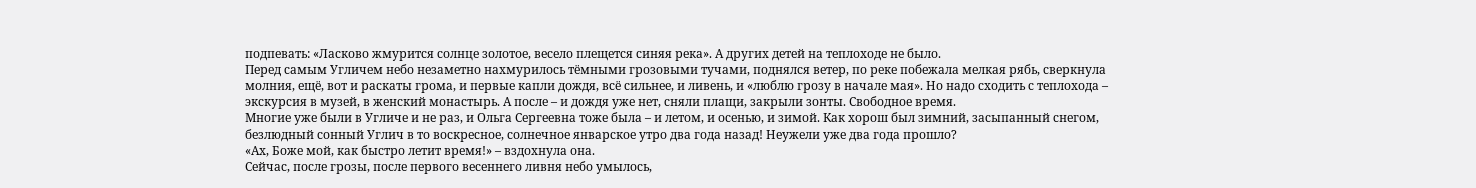подпевать: «Ласково жмурится солнце золотое, весело плещется синяя река». А других детей на теплоходе не было.
Перед самым Угличем небо незаметно нахмурилось тёмными грозовыми тучами, поднялся ветер, по реке побежала мелкая рябь, сверкнула молния, ещё, вот и раскаты грома, и первые капли дождя, всё сильнее, и ливень, и «люблю грозу в начале мая». Но надо сходить с теплохода – экскурсия в музей, в женский монастырь. А после – и дождя уже нет, сняли плащи, закрыли зонты. Свободное время.
Многие уже были в Угличе и не раз, и Ольга Сергеевна тоже была – и летом, и осенью, и зимой. Как хорош был зимний, засыпанный снегом, безлюдный сонный Углич в то воскресное, солнечное январское утро два года назад! Неужели уже два года прошло?
«Ах, Боже мой, как быстро летит время!» – вздохнула она.
Сейчас, после грозы, после первого весеннего ливня небо умылось,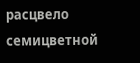расцвело семицветной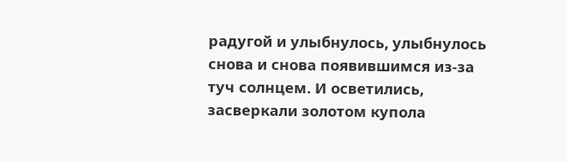радугой и улыбнулось, улыбнулось снова и снова появившимся из-за туч солнцем. И осветились, засверкали золотом купола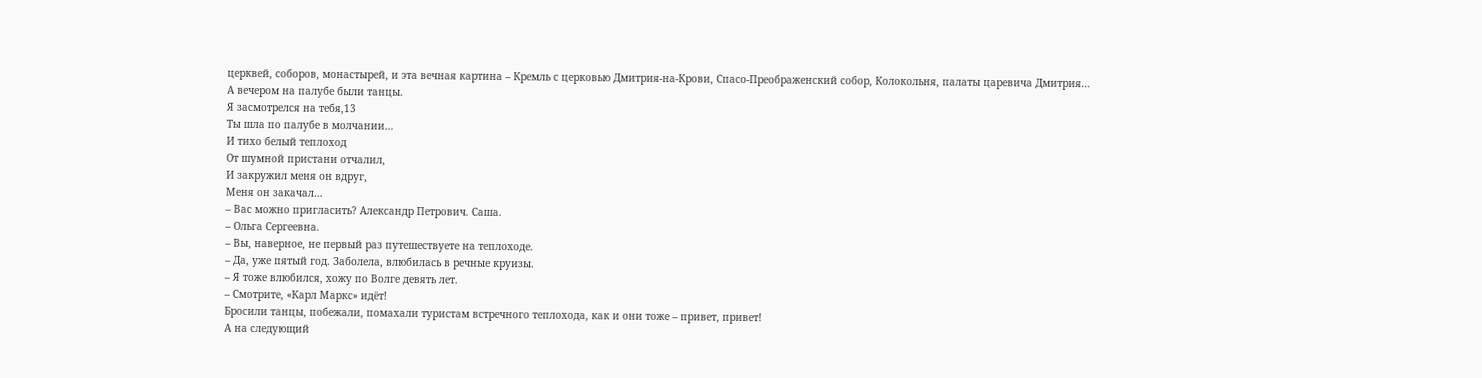церквей, соборов, монастырей, и эта вечная картина – Кремль с церковью Дмитрия-на-Крови, Спасо-Преображенский собор, Колокольня, палаты царевича Дмитрия…
А вечером на палубе были танцы.
Я засмотрелся на тебя,13
Ты шла по палубе в молчании…
И тихо белый теплоход
От шумной пристани отчалил,
И закружил меня он вдруг,
Меня он закачал…
– Вас можно пригласить? Александр Петрович. Саша.
– Ольга Сергеевна.
– Вы, наверное, не первый раз путешествуете на теплоходе.
– Да, уже пятый год. Заболела, влюбилась в речные круизы.
– Я тоже влюбился, хожу по Волге девять лет.
– Смотрите, «Карл Маркс» идёт!
Бросили танцы, побежали, помахали туристам встречного теплохода, как и они тоже – привет, привет!
А на следующий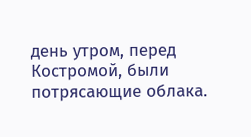день утром, перед Костромой, были потрясающие облака.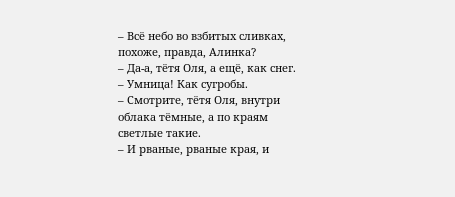– Всё небо во взбитых сливках, похоже, правда, Алинка?
– Да-а, тётя Оля, а ещё, как снег.
– Умница! Как сугробы.
– Смотрите, тётя Оля, внутри облака тёмные, а по краям светлые такие.
– И рваные, рваные края, и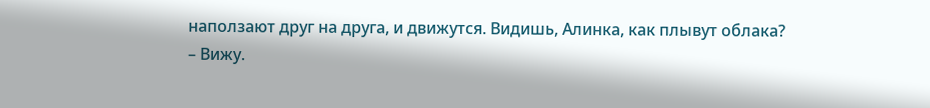наползают друг на друга, и движутся. Видишь, Алинка, как плывут облака?
– Вижу.